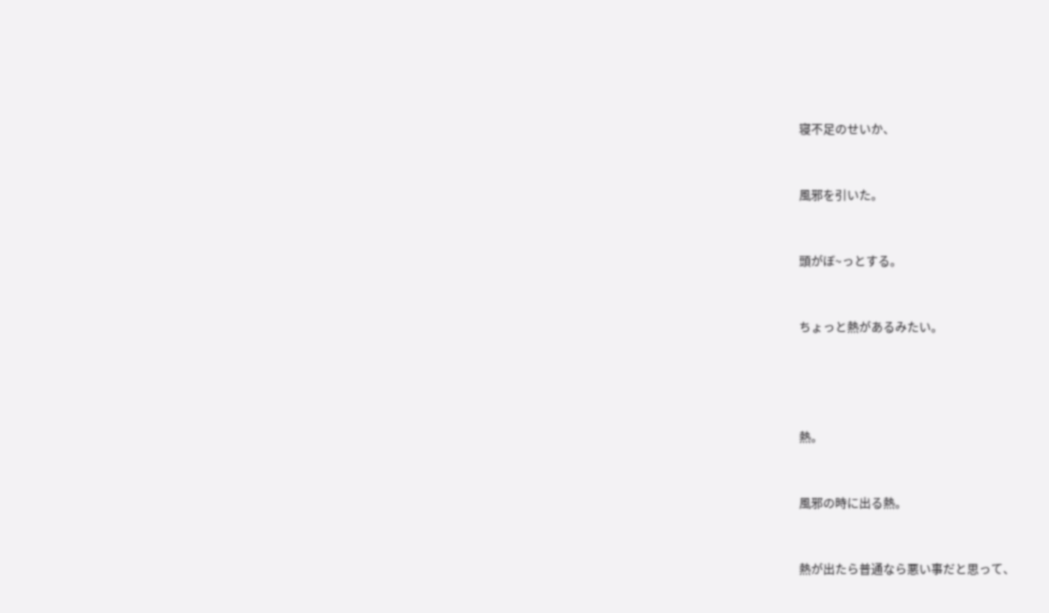寝不足のせいか、


風邪を引いた。


頭がぼ~っとする。


ちょっと熱があるみたい。




熱。


風邪の時に出る熱。


熱が出たら普通なら悪い事だと思って、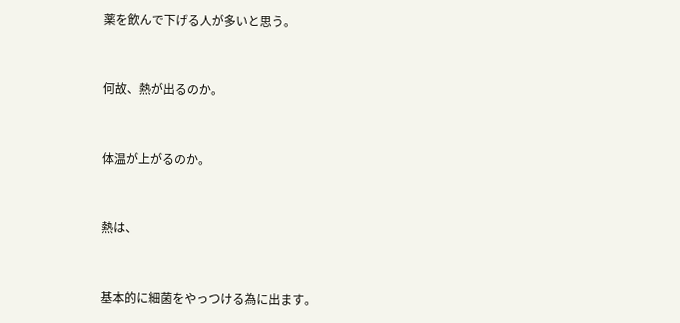薬を飲んで下げる人が多いと思う。


何故、熱が出るのか。


体温が上がるのか。


熱は、


基本的に細菌をやっつける為に出ます。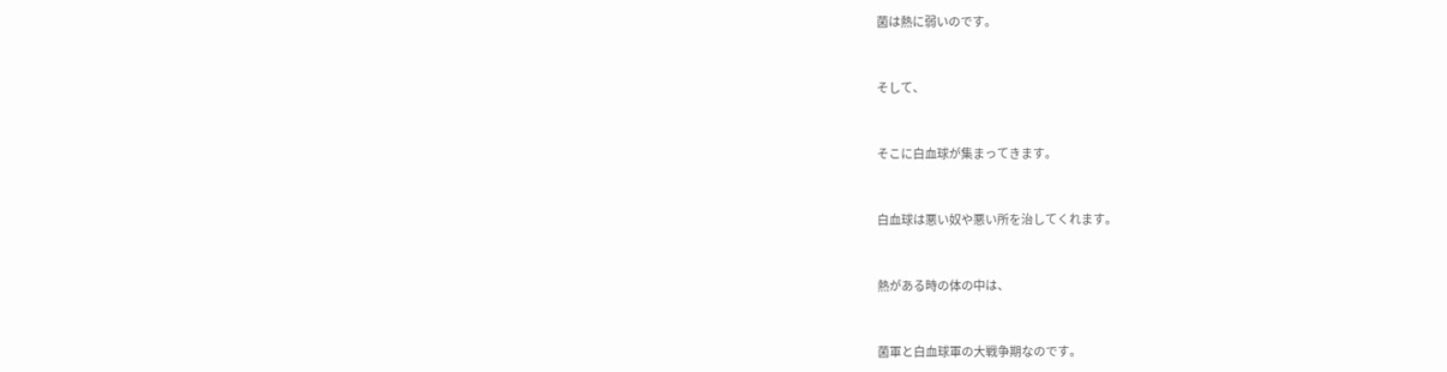菌は熱に弱いのです。


そして、


そこに白血球が集まってきます。


白血球は悪い奴や悪い所を治してくれます。


熱がある時の体の中は、


菌軍と白血球軍の大戦争期なのです。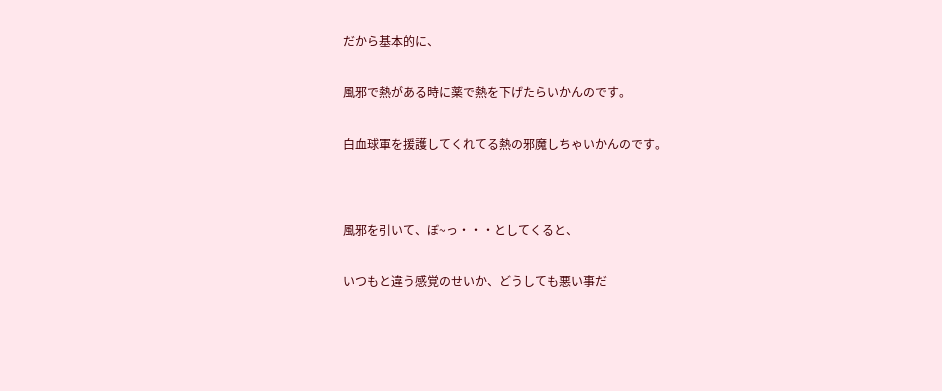だから基本的に、


風邪で熱がある時に薬で熱を下げたらいかんのです。


白血球軍を援護してくれてる熱の邪魔しちゃいかんのです。




風邪を引いて、ぼ~っ・・・としてくると、


いつもと違う感覚のせいか、どうしても悪い事だ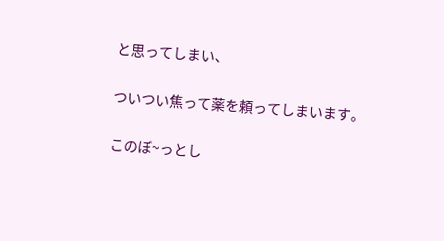と思ってしまい、


ついつい焦って薬を頼ってしまいます。


このぼ~っとし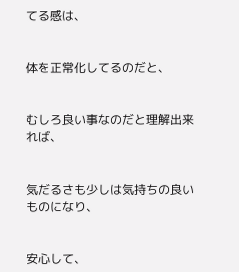てる感は、


体を正常化してるのだと、


むしろ良い事なのだと理解出来れば、


気だるさも少しは気持ちの良いものになり、


安心して、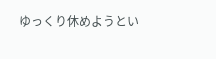ゆっくり休めようとい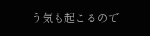う気も起こるので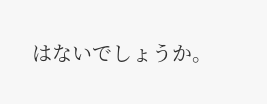はないでしょうか。